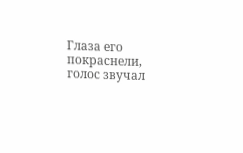Глаза его покраснели, голос звучал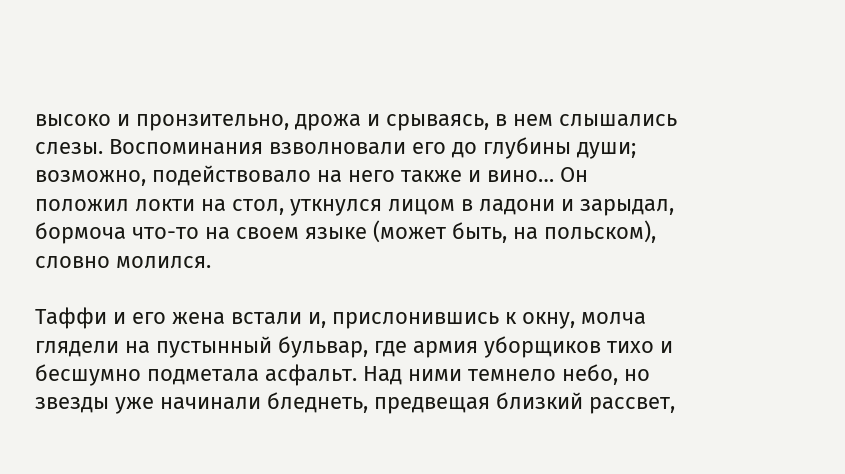высоко и пронзительно, дрожа и срываясь, в нем слышались слезы. Воспоминания взволновали его до глубины души; возможно, подействовало на него также и вино… Он положил локти на стол, уткнулся лицом в ладони и зарыдал, бормоча что-то на своем языке (может быть, на польском), словно молился.

Таффи и его жена встали и, прислонившись к окну, молча глядели на пустынный бульвар, где армия уборщиков тихо и бесшумно подметала асфальт. Над ними темнело небо, но звезды уже начинали бледнеть, предвещая близкий рассвет,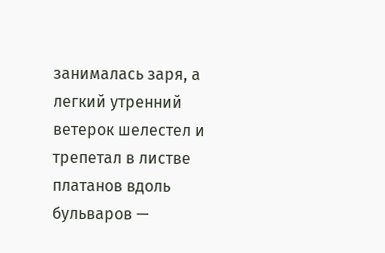занималась заря, а легкий утренний ветерок шелестел и трепетал в листве платанов вдоль бульваров —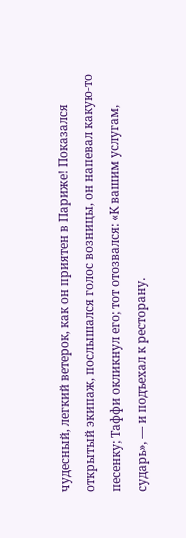чудесный, легкий ветерок, как он приятен в Париже! Показался открытый экипаж, послышался голос возницы, он напевал какую-то песенку; Таффи окликнул его; тот отозвался: «К вашим услугам, сударь», — и подъехал к ресторану.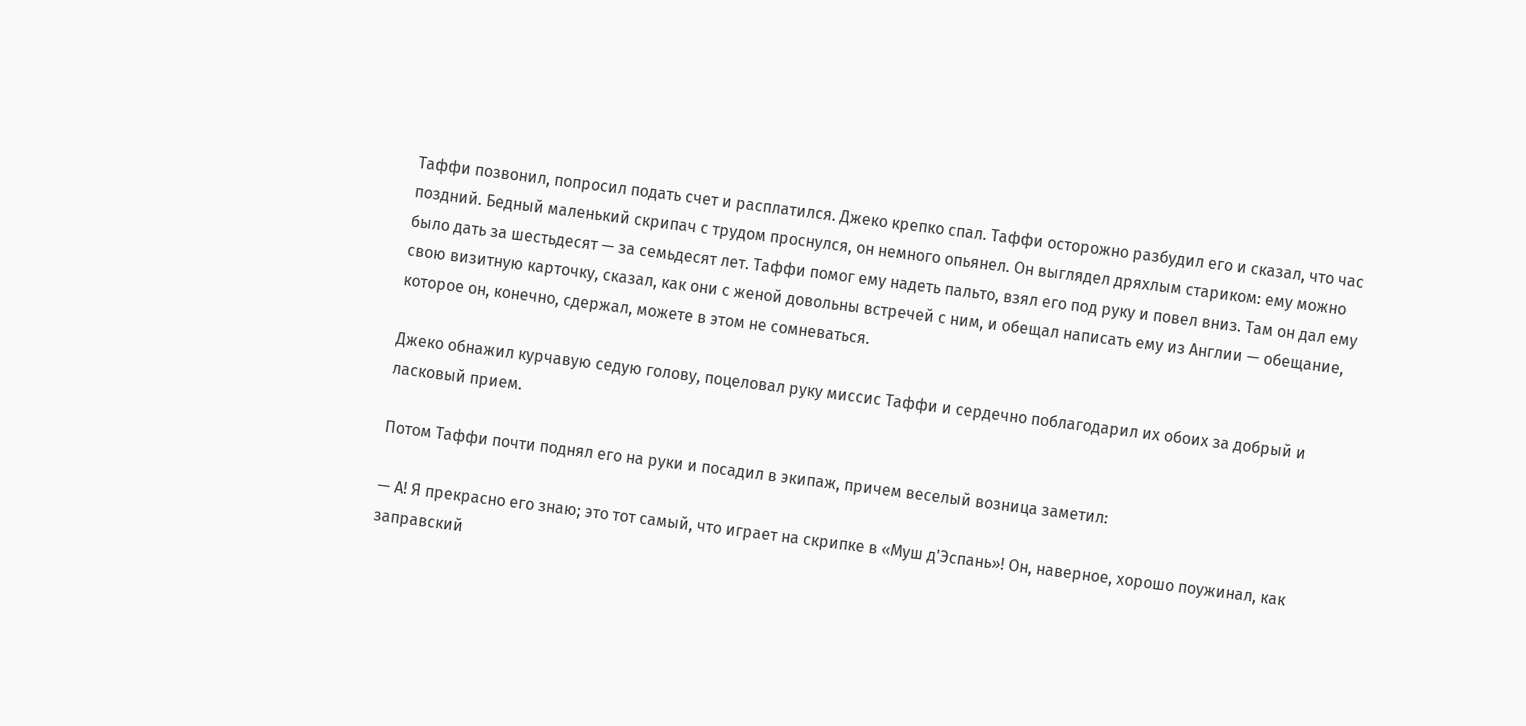Таффи позвонил, попросил подать счет и расплатился. Джеко крепко спал. Таффи осторожно разбудил его и сказал, что час поздний. Бедный маленький скрипач с трудом проснулся, он немного опьянел. Он выглядел дряхлым стариком: ему можно было дать за шестьдесят — за семьдесят лет. Таффи помог ему надеть пальто, взял его под руку и повел вниз. Там он дал ему свою визитную карточку, сказал, как они с женой довольны встречей с ним, и обещал написать ему из Англии — обещание, которое он, конечно, сдержал, можете в этом не сомневаться.

Джеко обнажил курчавую седую голову, поцеловал руку миссис Таффи и сердечно поблагодарил их обоих за добрый и ласковый прием.

Потом Таффи почти поднял его на руки и посадил в экипаж, причем веселый возница заметил:

— А! Я прекрасно его знаю; это тот самый, что играет на скрипке в «Муш д'Эспань»! Он, наверное, хорошо поужинал, как заправский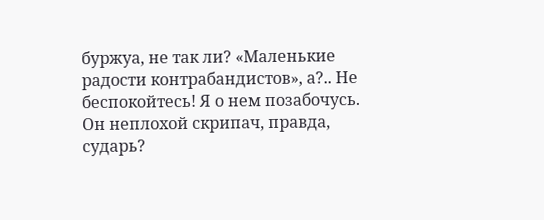буржуа, не так ли? «Маленькие радости контрабандистов», а?.. Не беспокойтесь! Я о нем позабочусь. Он неплохой скрипач, правда, сударь?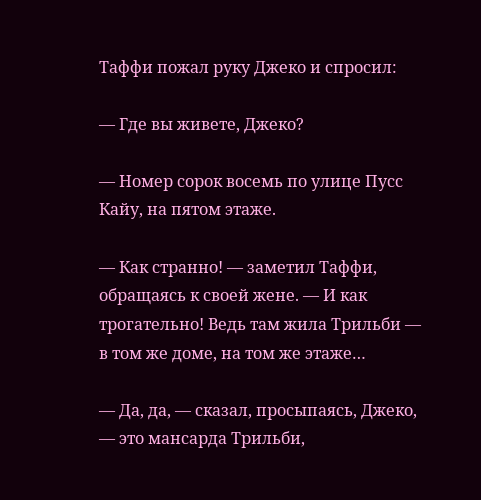Таффи пожал руку Джеко и спросил:

— Где вы живете, Джеко?

— Номер сорок восемь по улице Пусс Кайу, на пятом этаже.

— Как странно! — заметил Таффи, обращаясь к своей жене. — И как трогательно! Ведь там жила Трильби — в том же доме, на том же этаже…

— Да, да, — сказал, просыпаясь, Джеко, — это мансарда Трильби,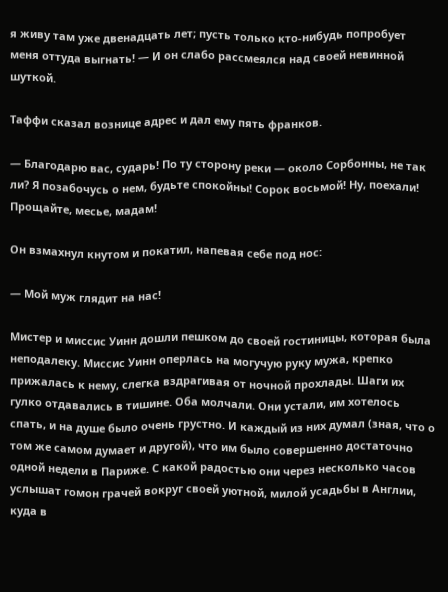я живу там уже двенадцать лет; пусть только кто-нибудь попробует меня оттуда выгнать! — И он слабо рассмеялся над своей невинной шуткой.

Таффи сказал вознице адрес и дал ему пять франков.

— Благодарю вас, сударь! По ту сторону реки — около Сорбонны, не так ли? Я позабочусь о нем, будьте спокойны! Сорок восьмой! Ну, поехали! Прощайте, месье, мадам!

Он взмахнул кнутом и покатил, напевая себе под нос:

— Мой муж глядит на нас!

Мистер и миссис Уинн дошли пешком до своей гостиницы, которая была неподалеку. Миссис Уинн оперлась на могучую руку мужа, крепко прижалась к нему, слегка вздрагивая от ночной прохлады. Шаги их гулко отдавались в тишине. Оба молчали. Они устали, им хотелось спать, и на душе было очень грустно. И каждый из них думал (зная, что о том же самом думает и другой), что им было совершенно достаточно одной недели в Париже. С какой радостью они через несколько часов услышат гомон грачей вокруг своей уютной, милой усадьбы в Англии, куда в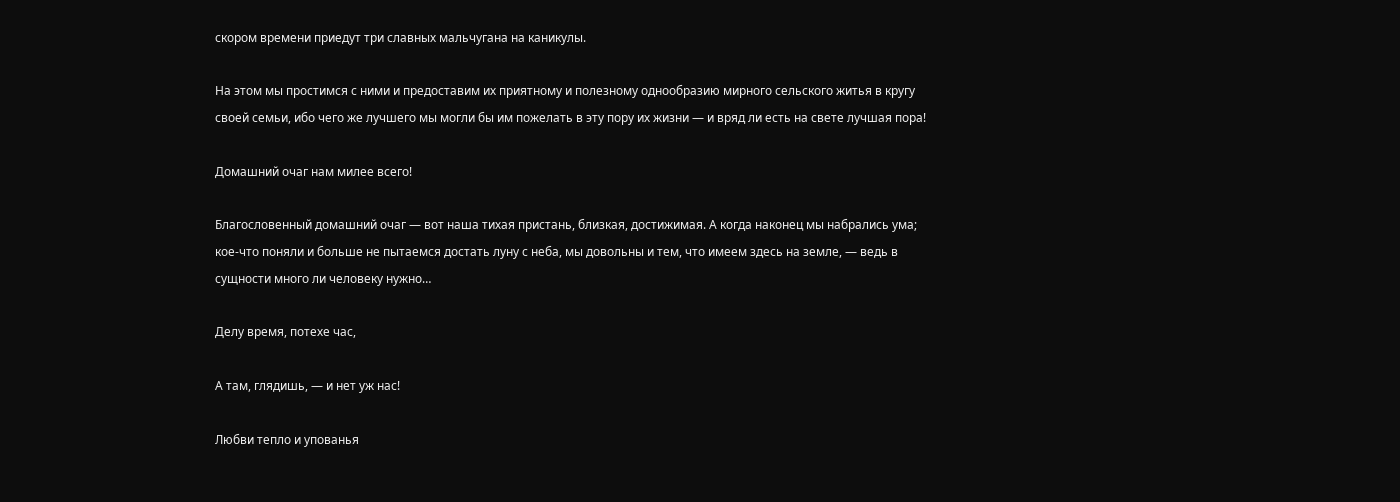скором времени приедут три славных мальчугана на каникулы.

На этом мы простимся с ними и предоставим их приятному и полезному однообразию мирного сельского житья в кругу своей семьи, ибо чего же лучшего мы могли бы им пожелать в эту пору их жизни — и вряд ли есть на свете лучшая пора!

Домашний очаг нам милее всего!

Благословенный домашний очаг — вот наша тихая пристань, близкая, достижимая. А когда наконец мы набрались ума; кое-что поняли и больше не пытаемся достать луну с неба, мы довольны и тем, что имеем здесь на земле, — ведь в сущности много ли человеку нужно…

Делу время, потехе час,

А там, глядишь, — и нет уж нас!

Любви тепло и упованья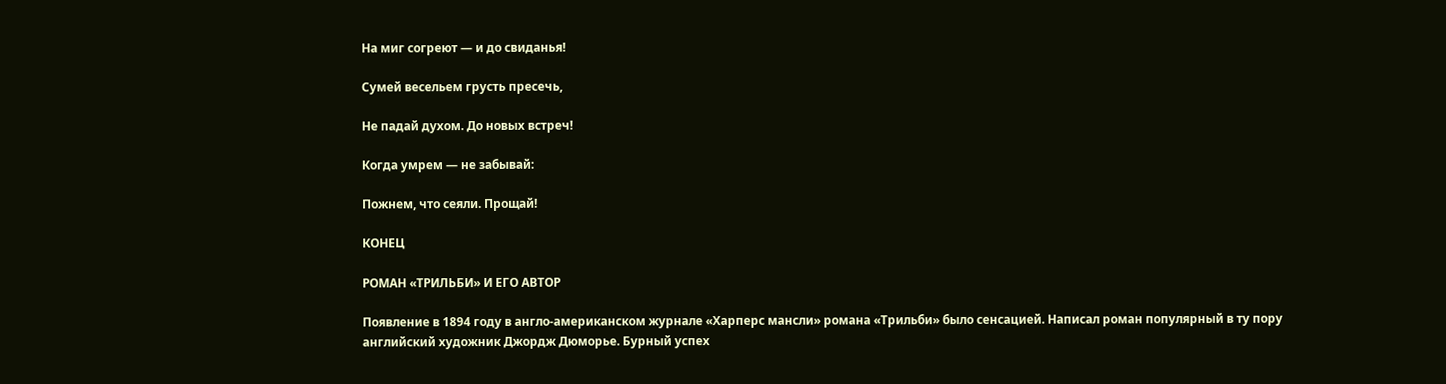На миг согреют — и до свиданья!

Сумей весельем грусть пресечь,

Не падай духом. До новых встреч!

Когда умрем — не забывай:

Пожнем, что сеяли. Прощай!

КОНЕЦ

РОМАН «ТРИЛЬБИ» И ЕГО АВТОР

Появление в 1894 году в англо-американском журнале «Харперс мансли» романа «Трильби» было сенсацией. Написал роман популярный в ту пору английский художник Джордж Дюморье. Бурный успех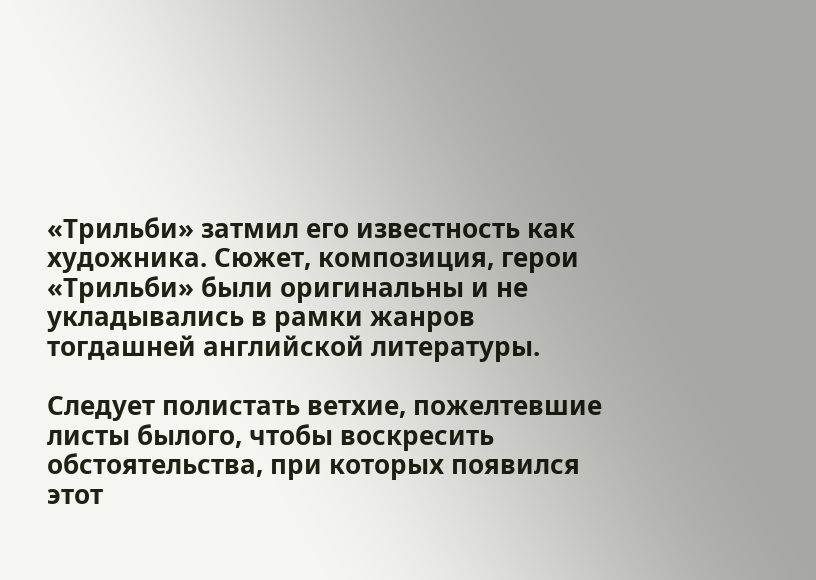«Трильби» затмил его известность как художника. Сюжет, композиция, герои «Трильби» были оригинальны и не укладывались в рамки жанров тогдашней английской литературы.

Следует полистать ветхие, пожелтевшие листы былого, чтобы воскресить обстоятельства, при которых появился этот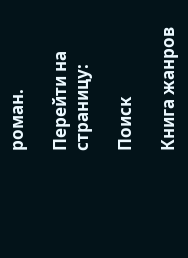роман.

Перейти на страницу:

Поиск

Книга жанров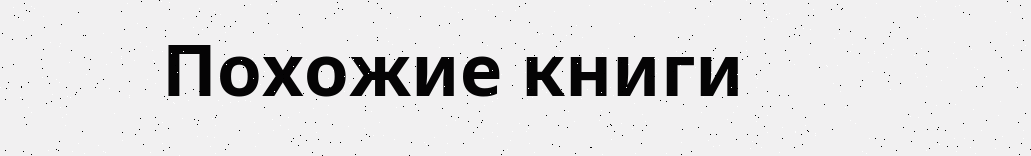Похожие книги